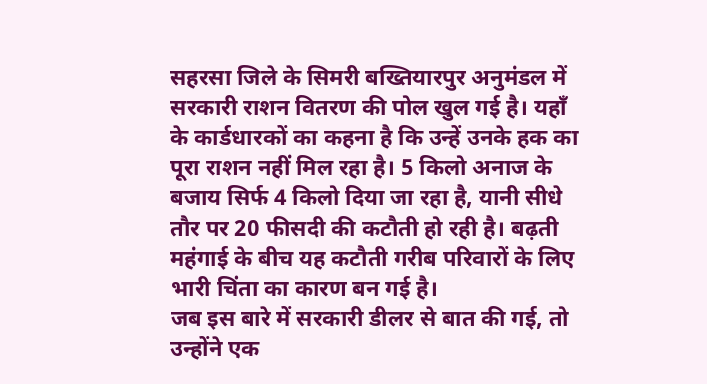सहरसा जिले के सिमरी बख्तियारपुर अनुमंडल में सरकारी राशन वितरण की पोल खुल गई है। यहाँ के कार्डधारकों का कहना है कि उन्हें उनके हक का पूरा राशन नहीं मिल रहा है। 5 किलो अनाज के बजाय सिर्फ 4 किलो दिया जा रहा है, यानी सीधे तौर पर 20 फीसदी की कटौती हो रही है। बढ़ती महंगाई के बीच यह कटौती गरीब परिवारों के लिए भारी चिंता का कारण बन गई है।
जब इस बारे में सरकारी डीलर से बात की गई, तो उन्होंने एक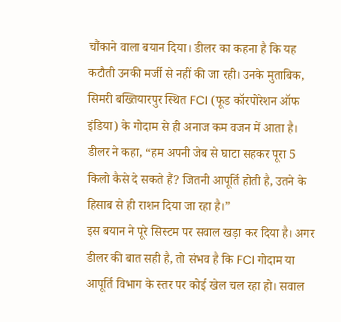चौंकाने वाला बयान दिया। डीलर का कहना है कि यह कटौती उनकी मर्जी से नहीं की जा रही। उनके मुताबिक, सिमरी बख्तियारपुर स्थित FCI (फूड कॉरपोरेशन ऑफ इंडिया) के गोदाम से ही अनाज कम वजन में आता है। डीलर ने कहा, “हम अपनी जेब से घाटा सहकर पूरा 5 किलो कैसे दे सकते हैं? जितनी आपूर्ति होती है, उतने के हिसाब से ही राशन दिया जा रहा है।”
इस बयान ने पूरे सिस्टम पर सवाल खड़ा कर दिया है। अगर डीलर की बात सही है, तो संभव है कि FCI गोदाम या आपूर्ति विभाग के स्तर पर कोई खेल चल रहा हो। सवाल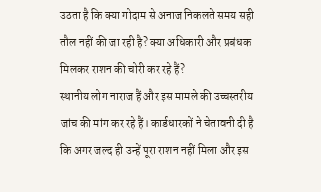उठता है कि क्या गोदाम से अनाज निकलते समय सही तौल नहीं की जा रही है? क्या अधिकारी और प्रबंधक मिलकर राशन की चोरी कर रहे हैं?
स्थानीय लोग नाराज हैं और इस मामले की उच्चस्तरीय जांच की मांग कर रहे हैं। कार्डधारकों ने चेतावनी दी है कि अगर जल्द ही उन्हें पूरा राशन नहीं मिला और इस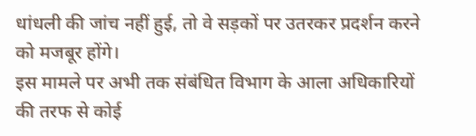धांधली की जांच नहीं हुई, तो वे सड़कों पर उतरकर प्रदर्शन करने को मजबूर होंगे।
इस मामले पर अभी तक संबंधित विभाग के आला अधिकारियों की तरफ से कोई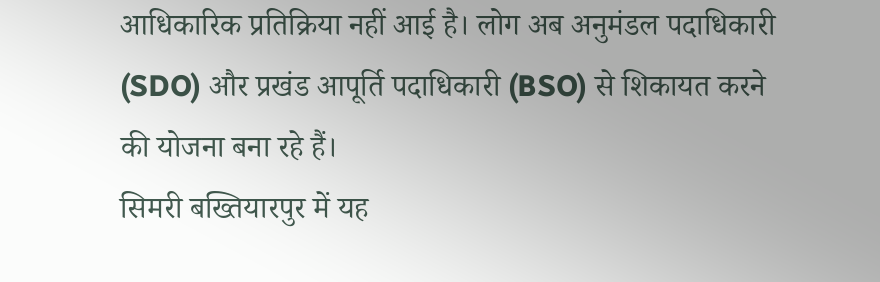आधिकारिक प्रतिक्रिया नहीं आई है। लोग अब अनुमंडल पदाधिकारी (SDO) और प्रखंड आपूर्ति पदाधिकारी (BSO) से शिकायत करने की योजना बना रहे हैं।
सिमरी बख्तियारपुर में यह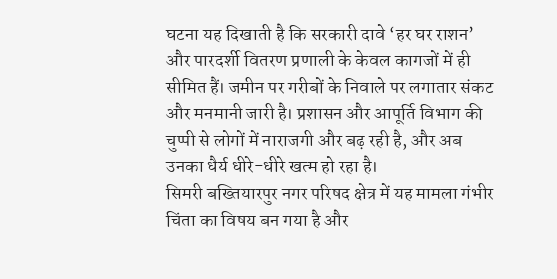घटना यह दिखाती है कि सरकारी दावे ‘हर घर राशन’ और पारदर्शी वितरण प्रणाली के केवल कागजों में ही सीमित हैं। जमीन पर गरीबों के निवाले पर लगातार संकट और मनमानी जारी है। प्रशासन और आपूर्ति विभाग की चुप्पी से लोगों में नाराजगी और बढ़ रही है, और अब उनका धैर्य धीरे-धीरे खत्म हो रहा है।
सिमरी बख्तियारपुर नगर परिषद क्षेत्र में यह मामला गंभीर चिंता का विषय बन गया है और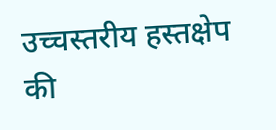उच्चस्तरीय हस्तक्षेप की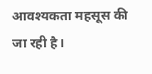आवश्यकता महसूस की जा रही है।